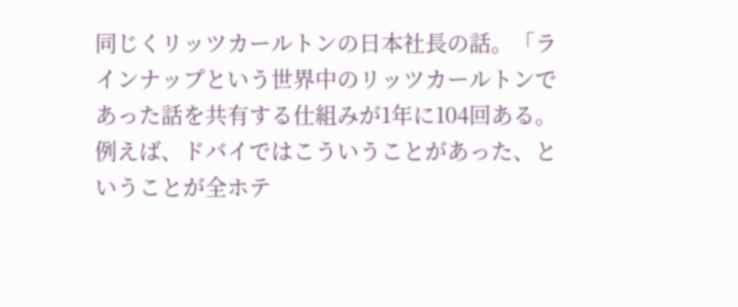同じくリッツカールトンの日本社長の話。「ラインナップという世界中のリッツカールトンであった話を共有する仕組みが1年に104回ある。例えば、ドバイではこういうことがあった、ということが全ホテ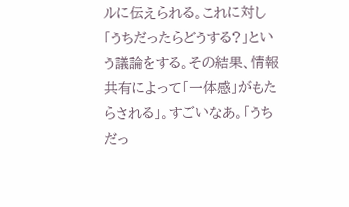ルに伝えられる。これに対し「うちだったらどうする?」という議論をする。その結果、情報共有によって「一体感」がもたらされる」。すごいなあ。「うちだっ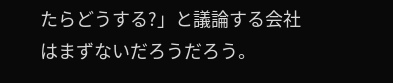たらどうする?」と議論する会社はまずないだろうだろう。